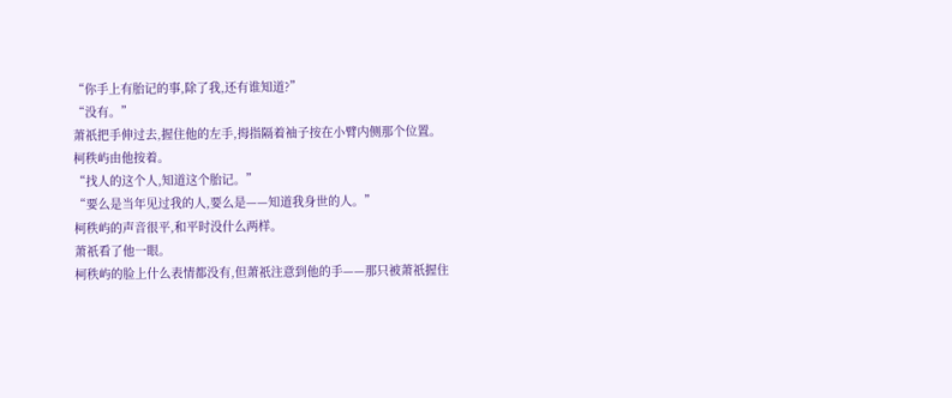“你手上有胎记的事,除了我,还有谁知道?”
“没有。”
萧祇把手伸过去,握住他的左手,拇指隔着袖子按在小臂内侧那个位置。
柯秩屿由他按着。
“找人的这个人,知道这个胎记。”
“要么是当年见过我的人,要么是——知道我身世的人。”
柯秩屿的声音很平,和平时没什么两样。
萧祇看了他一眼。
柯秩屿的脸上什么表情都没有,但萧祇注意到他的手——那只被萧祇握住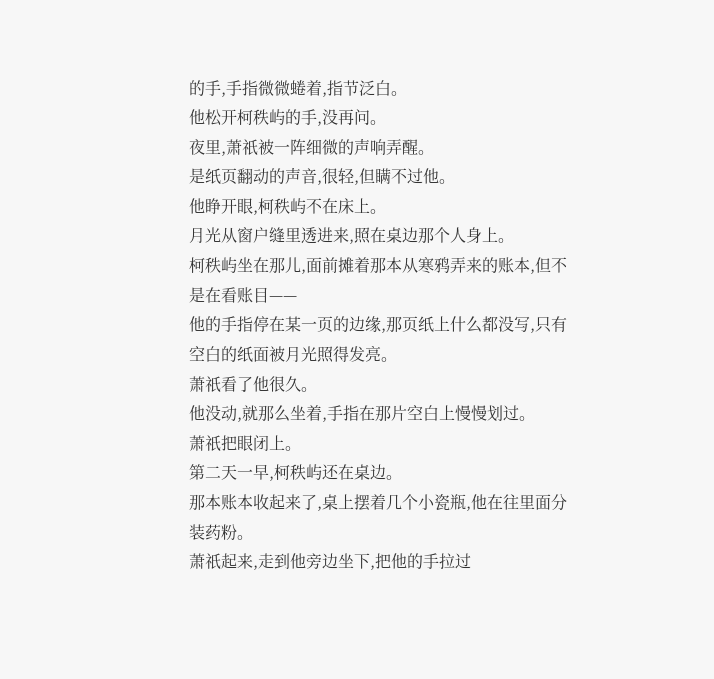的手,手指微微蜷着,指节泛白。
他松开柯秩屿的手,没再问。
夜里,萧祇被一阵细微的声响弄醒。
是纸页翻动的声音,很轻,但瞒不过他。
他睁开眼,柯秩屿不在床上。
月光从窗户缝里透进来,照在桌边那个人身上。
柯秩屿坐在那儿,面前摊着那本从寒鸦弄来的账本,但不是在看账目——
他的手指停在某一页的边缘,那页纸上什么都没写,只有空白的纸面被月光照得发亮。
萧祇看了他很久。
他没动,就那么坐着,手指在那片空白上慢慢划过。
萧祇把眼闭上。
第二天一早,柯秩屿还在桌边。
那本账本收起来了,桌上摆着几个小瓷瓶,他在往里面分装药粉。
萧祇起来,走到他旁边坐下,把他的手拉过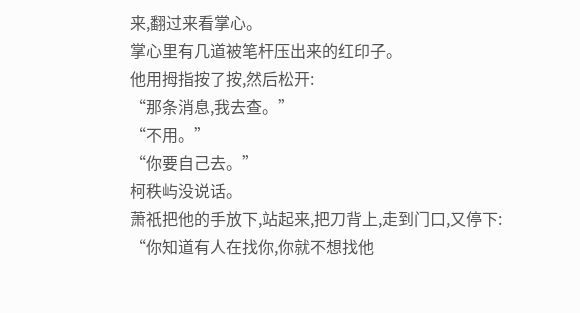来,翻过来看掌心。
掌心里有几道被笔杆压出来的红印子。
他用拇指按了按,然后松开:
“那条消息,我去查。”
“不用。”
“你要自己去。”
柯秩屿没说话。
萧祇把他的手放下,站起来,把刀背上,走到门口,又停下:
“你知道有人在找你,你就不想找他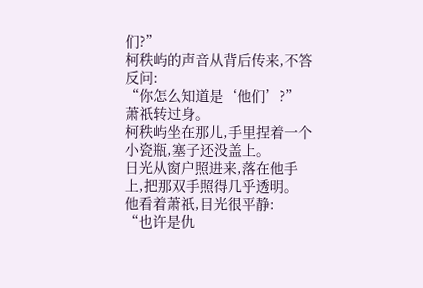们?”
柯秩屿的声音从背后传来,不答反问:
“你怎么知道是‘他们’?”
萧祇转过身。
柯秩屿坐在那儿,手里捏着一个小瓷瓶,塞子还没盖上。
日光从窗户照进来,落在他手上,把那双手照得几乎透明。
他看着萧祇,目光很平静:
“也许是仇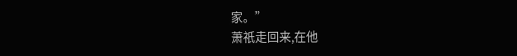家。”
萧祇走回来,在他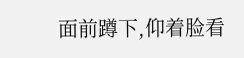面前蹲下,仰着脸看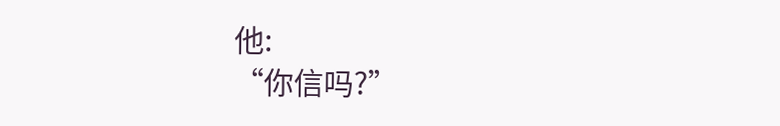他:
“你信吗?”